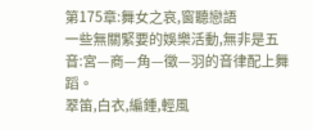第175章:舞女之哀,窗聽戀語
一些無關緊要的娛樂活動,無非是五音:宮—商—角—徵—羽的音律配上舞蹈。
翠笛,白衣,編鍾,輕風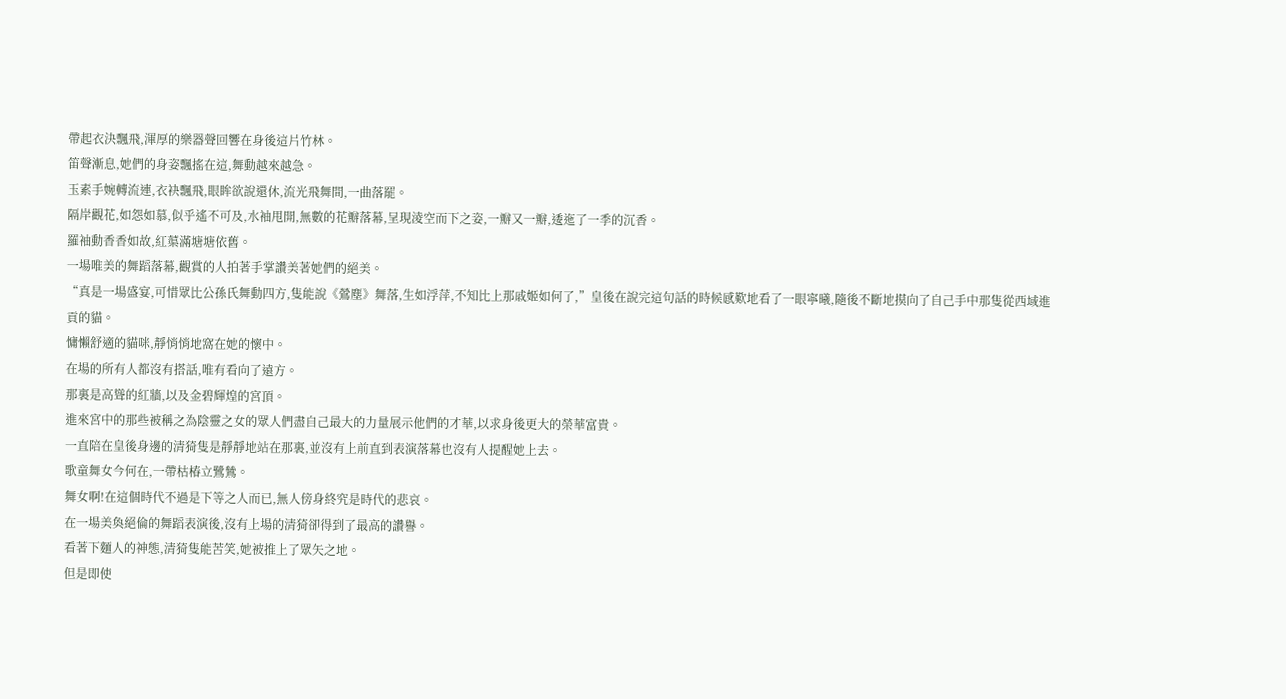帶起衣決飄飛,渾厚的樂器聲回響在身後這片竹林。
笛聲漸息,她們的身姿飄搖在這,舞動越來越急。
玉素手婉轉流連,衣袂飄飛,眼眸欲說還休,流光飛舞間,一曲落罷。
隔岸觀花,如怨如慕,似乎遙不可及,水袖甩開,無數的花瓣落幕,呈現淩空而下之姿,一瓣又一瓣,逶迤了一季的沉香。
羅袖動香香如故,紅蕖滿塘塘依舊。
一場唯美的舞蹈落幕,觀賞的人拍著手掌讚美著她們的絕美。
“真是一場盛宴,可惜眾比公孫氏舞動四方,隻能說《鶯塵》舞落,生如浮萍,不知比上那戚姬如何了,”皇後在說完這句話的時候感歎地看了一眼寧曦,隨後不斷地摸向了自己手中那隻從西域進貢的貓。
慵懶舒適的貓咪,靜悄悄地窩在她的懷中。
在場的所有人都沒有搭話,唯有看向了遠方。
那裏是高聳的紅牆,以及金碧輝煌的宮頂。
進來宮中的那些被稱之為陰靈之女的眾人們盡自己最大的力量展示他們的才華,以求身後更大的榮華富貴。
一直陪在皇後身邊的清猗隻是靜靜地站在那裏,並沒有上前直到表演落幕也沒有人提醒她上去。
歌童舞女今何在,一帶枯椿立鷺鷥。
舞女啊!在這個時代不過是下等之人而已,無人傍身終究是時代的悲哀。
在一場美奐絕倫的舞蹈表演後,沒有上場的清猗卻得到了最高的讚譽。
看著下麵人的神態,清猗隻能苦笑,她被推上了眾矢之地。
但是即使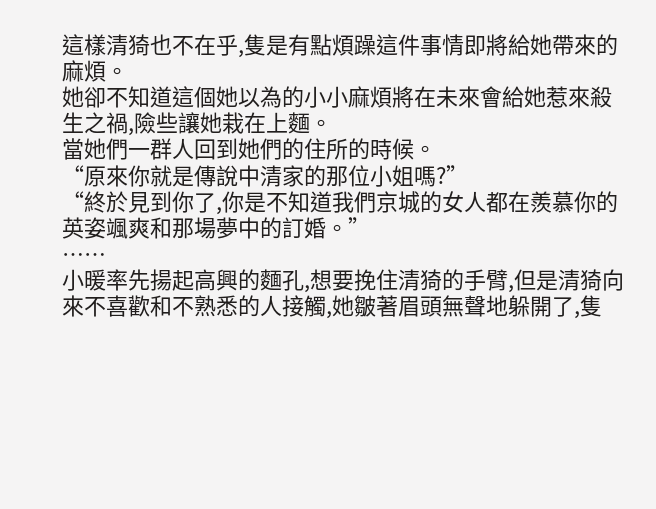這樣清猗也不在乎,隻是有點煩躁這件事情即將給她帶來的麻煩。
她卻不知道這個她以為的小小麻煩將在未來會給她惹來殺生之禍,險些讓她栽在上麵。
當她們一群人回到她們的住所的時候。
“原來你就是傳說中清家的那位小姐嗎?”
“終於見到你了,你是不知道我們京城的女人都在羨慕你的英姿颯爽和那場夢中的訂婚。”
……
小暖率先揚起高興的麵孔,想要挽住清猗的手臂,但是清猗向來不喜歡和不熟悉的人接觸,她皺著眉頭無聲地躲開了,隻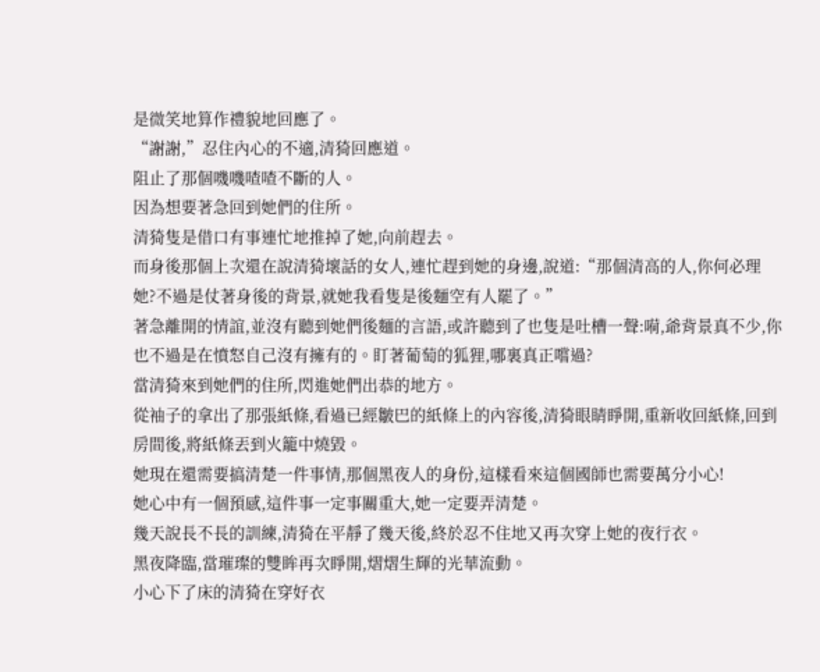是微笑地算作禮貌地回應了。
“謝謝,”忍住內心的不適,清猗回應道。
阻止了那個嘰嘰喳喳不斷的人。
因為想要著急回到她們的住所。
清猗隻是借口有事連忙地推掉了她,向前趕去。
而身後那個上次還在說清猗壞話的女人,連忙趕到她的身邊,說道:“那個清高的人,你何必理她?不過是仗著身後的背景,就她我看隻是後麵空有人罷了。”
著急離開的情誼,並沒有聽到她們後麵的言語,或許聽到了也隻是吐槽一聲:嗬,爺背景真不少,你也不過是在憤怒自己沒有擁有的。盯著葡萄的狐狸,哪裏真正嚐過?
當清猗來到她們的住所,閃進她們出恭的地方。
從袖子的拿出了那張紙條,看過已經皺巴的紙條上的內容後,清猗眼睛睜開,重新收回紙條,回到房間後,將紙條丟到火籠中燒毀。
她現在還需要搞清楚一件事情,那個黑夜人的身份,這樣看來這個國師也需要萬分小心!
她心中有一個預感,這件事一定事關重大,她一定要弄清楚。
幾天說長不長的訓練,清猗在平靜了幾天後,終於忍不住地又再次穿上她的夜行衣。
黑夜降臨,當璀璨的雙眸再次睜開,熠熠生輝的光華流動。
小心下了床的清猗在穿好衣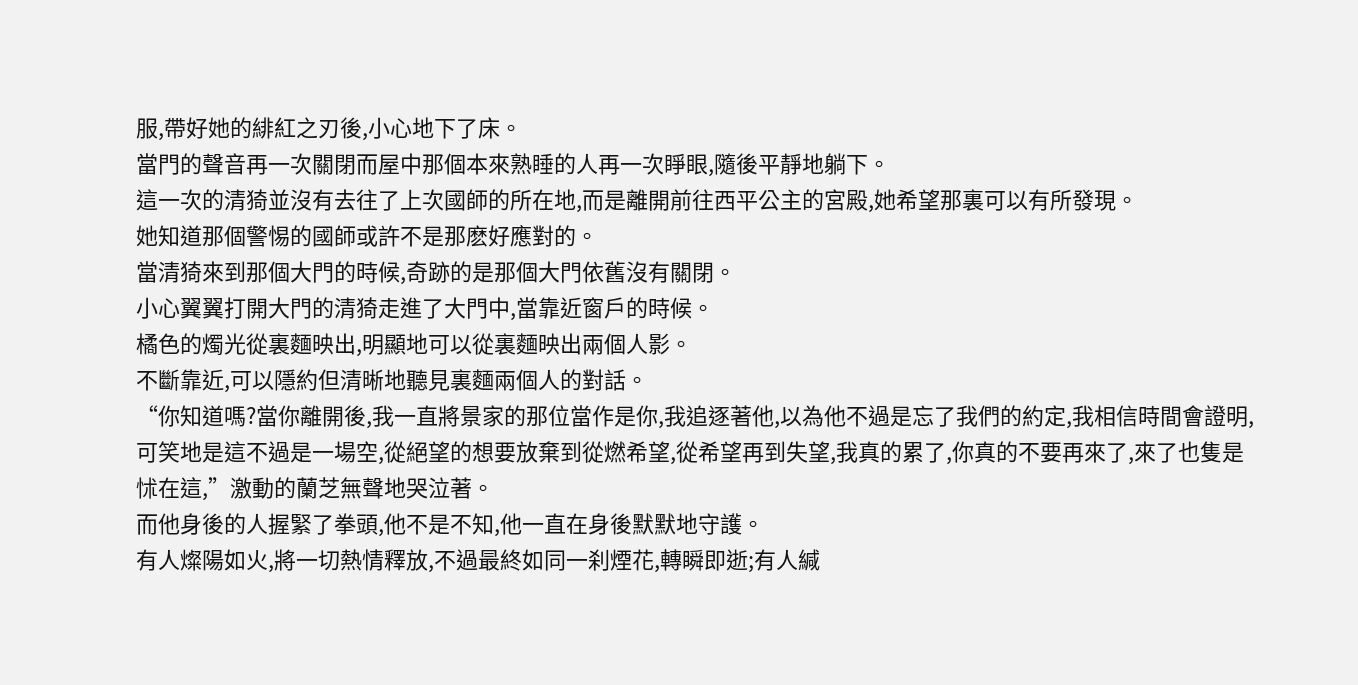服,帶好她的緋紅之刃後,小心地下了床。
當門的聲音再一次關閉而屋中那個本來熟睡的人再一次睜眼,隨後平靜地躺下。
這一次的清猗並沒有去往了上次國師的所在地,而是離開前往西平公主的宮殿,她希望那裏可以有所發現。
她知道那個警惕的國師或許不是那麽好應對的。
當清猗來到那個大門的時候,奇跡的是那個大門依舊沒有關閉。
小心翼翼打開大門的清猗走進了大門中,當靠近窗戶的時候。
橘色的燭光從裏麵映出,明顯地可以從裏麵映出兩個人影。
不斷靠近,可以隱約但清晰地聽見裏麵兩個人的對話。
“你知道嗎?當你離開後,我一直將景家的那位當作是你,我追逐著他,以為他不過是忘了我們的約定,我相信時間會證明,可笑地是這不過是一場空,從絕望的想要放棄到從燃希望,從希望再到失望,我真的累了,你真的不要再來了,來了也隻是怵在這,”激動的蘭芝無聲地哭泣著。
而他身後的人握緊了拳頭,他不是不知,他一直在身後默默地守護。
有人燦陽如火,將一切熱情釋放,不過最終如同一刹煙花,轉瞬即逝;有人緘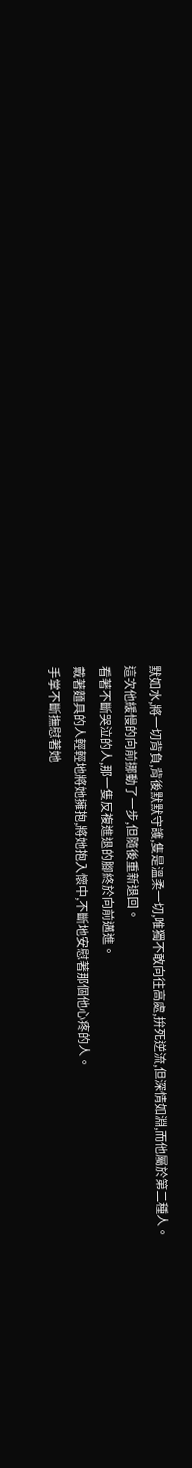默如水,將一切背負,背後默默守護,隻是溫柔一切,唯獨不敢向往高處,拚死逆流,但深情如淵,而他屬於第二種人。
這次他緩慢的向前挪動了一步,但隨後重新退回。
看著不斷哭泣的人,那一隻反複進退的腳終於向前邁進。
戴著麵具的人輕輕地將她擁抱,將她抱入懷中,不斷地安慰著那個他心疼的人。
手掌不斷撫慰著她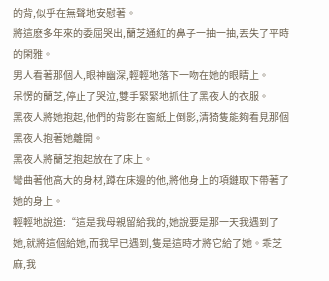的背,似乎在無聲地安慰著。
將這麽多年來的委屈哭出,蘭芝通紅的鼻子一抽一抽,丟失了平時的閑雅。
男人看著那個人,眼神幽深,輕輕地落下一吻在她的眼睛上。
呆愣的蘭芝,停止了哭泣,雙手緊緊地抓住了黑夜人的衣服。
黑夜人將她抱起,他們的背影在窗紙上倒影,清猗隻能夠看見那個黑夜人抱著她離開。
黑夜人將蘭芝抱起放在了床上。
彎曲著他高大的身材,蹲在床邊的他,將他身上的項鏈取下帶著了她的身上。
輕輕地說道:“這是我母親留給我的,她說要是那一天我遇到了她,就將這個給她,而我早已遇到,隻是這時才將它給了她。乖芝麻,我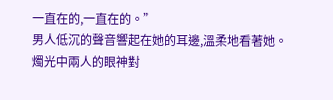一直在的,一直在的。”
男人低沉的聲音響起在她的耳邊,溫柔地看著她。
燭光中兩人的眼神對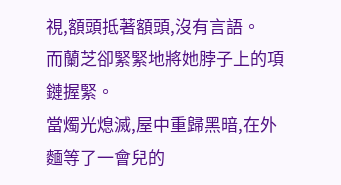視,額頭抵著額頭,沒有言語。
而蘭芝卻緊緊地將她脖子上的項鏈握緊。
當燭光熄滅,屋中重歸黑暗,在外麵等了一會兒的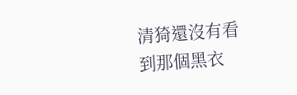清猗還沒有看到那個黑衣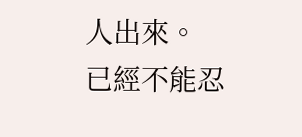人出來。
已經不能忍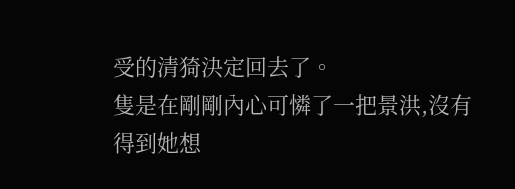受的清猗決定回去了。
隻是在剛剛內心可憐了一把景洪,沒有得到她想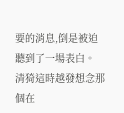要的消息,倒是被迫聽到了一場表白。
清猗這時越發想念那個在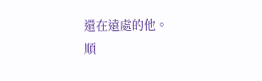還在遠處的他。
順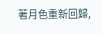著月色重新回歸,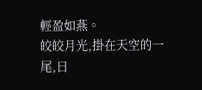輕盈如燕。
皎皎月光,掛在天空的一尾,日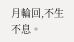月輪回,不生不息。